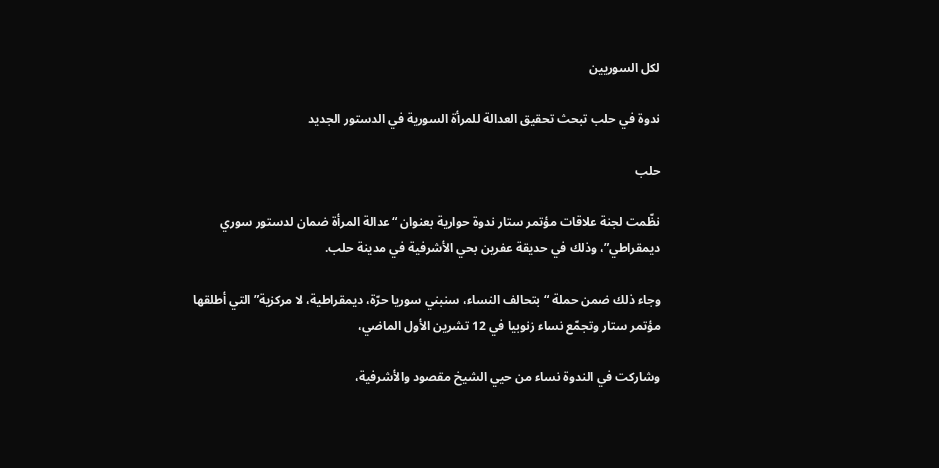لكل السوريين

ندوة في حلب تبحث تحقيق العدالة للمرأة السورية في الدستور الجديد

حلب

نظّمت لجنة علاقات مؤتمر ستار ندوة حوارية بعنوان “عدالة المرأة ضمان لدستور سوري ديمقراطي”، وذلك في حديقة عفرين بحي الأشرفية في مدينة حلب.

وجاء ذلك ضمن حملة “بتحالف النساء، سنبني سوريا حرّة، ديمقراطية، لا مركزية” التي أطلقها مؤتمر ستار وتجمّع نساء زنوبيا في 12 تشرين الأول الماضي،

وشاركت في الندوة نساء من حيي الشيخ مقصود والأشرفية،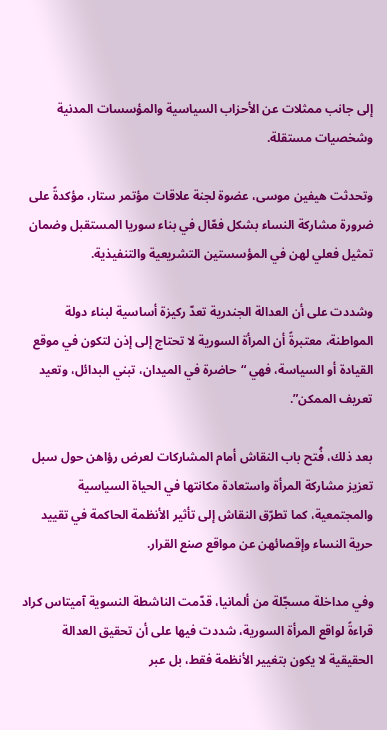إلى جانب ممثلات عن الأحزاب السياسية والمؤسسات المدنية وشخصيات مستقلة.

وتحدثت هيفين موسى، عضوة لجنة علاقات مؤتمر ستار، مؤكدةً على ضرورة مشاركة النساء بشكل فعّال في بناء سوريا المستقبل وضمان تمثيل فعلي لهن في المؤسستين التشريعية والتنفيذية.

وشددت على أن العدالة الجندرية تعدّ ركيزة أساسية لبناء دولة المواطنة، معتبرةً أن المرأة السورية لا تحتاج إلى إذن لتكون في موقع القيادة أو السياسة، فهي “حاضرة في الميدان، تبني البدائل، وتعيد تعريف الممكن”.

بعد ذلك، فُتح باب النقاش أمام المشاركات لعرض رؤاهن حول سبل تعزيز مشاركة المرأة واستعادة مكانتها في الحياة السياسية والمجتمعية، كما تطرّق النقاش إلى تأثير الأنظمة الحاكمة في تقييد حرية النساء وإقصائهن عن مواقع صنع القرار.

وفي مداخلة مسجّلة من ألمانيا، قدّمت الناشطة النسوية آميتاس كراد قراءةً لواقع المرأة السورية، شددت فيها على أن تحقيق العدالة الحقيقية لا يكون بتغيير الأنظمة فقط، بل عبر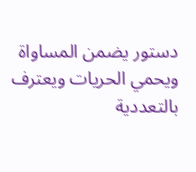دستور يضمن المساواة ويحمي الحريات ويعترف بالتعددية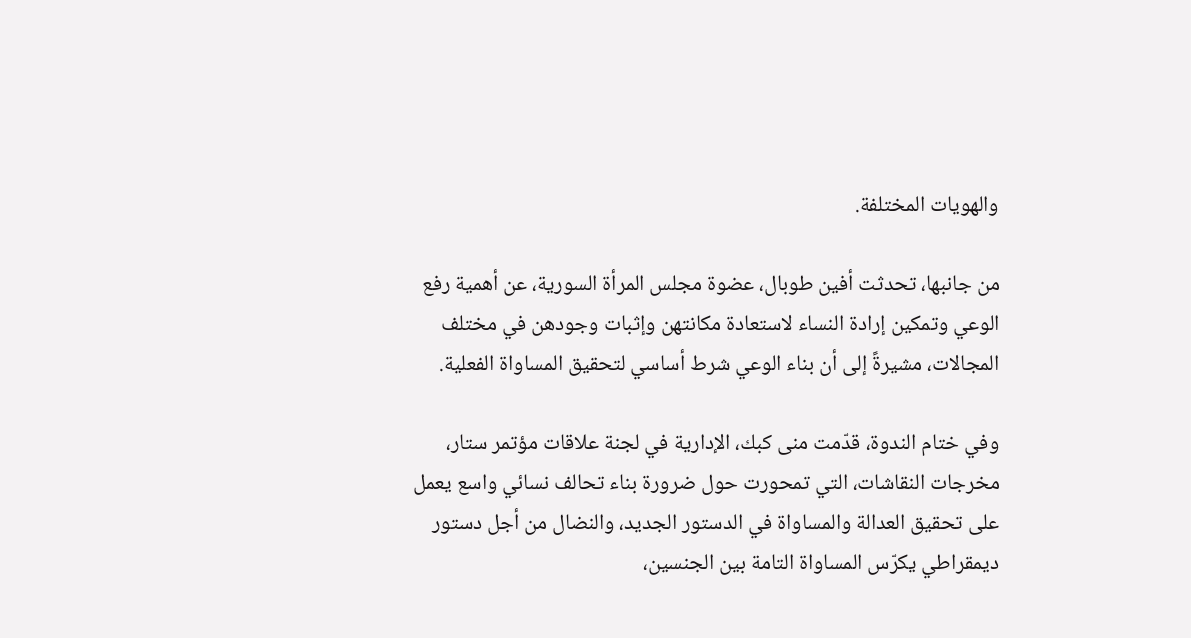والهويات المختلفة.

من جانبها، تحدثت أفين طوبال، عضوة مجلس المرأة السورية، عن أهمية رفع الوعي وتمكين إرادة النساء لاستعادة مكانتهن وإثبات وجودهن في مختلف المجالات، مشيرةً إلى أن بناء الوعي شرط أساسي لتحقيق المساواة الفعلية.

وفي ختام الندوة، قدّمت منى كبك، الإدارية في لجنة علاقات مؤتمر ستار، مخرجات النقاشات، التي تمحورت حول ضرورة بناء تحالف نسائي واسع يعمل على تحقيق العدالة والمساواة في الدستور الجديد، والنضال من أجل دستور ديمقراطي يكرّس المساواة التامة بين الجنسين،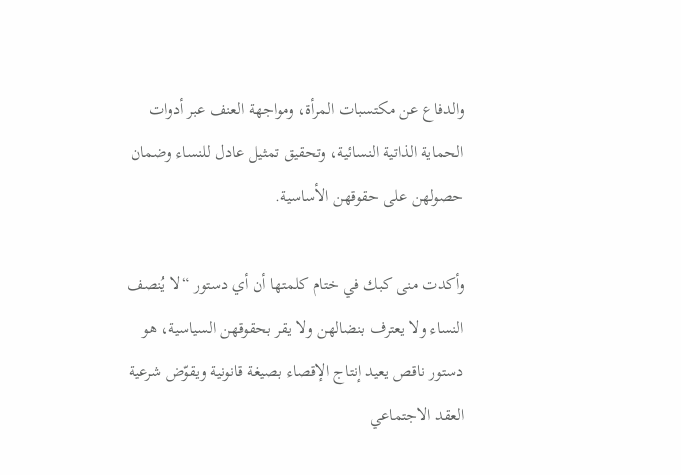والدفاع عن مكتسبات المرأة، ومواجهة العنف عبر أدوات الحماية الذاتية النسائية، وتحقيق تمثيل عادل للنساء وضمان حصولهن على حقوقهن الأساسية.

وأكدت منى كبك في ختام كلمتها أن أي دستور “لا يُنصف النساء ولا يعترف بنضالهن ولا يقر بحقوقهن السياسية، هو دستور ناقص يعيد إنتاج الإقصاء بصيغة قانونية ويقوّض شرعية العقد الاجتماعي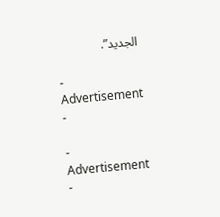الجديد”.

- Advertisement -

- Advertisement -